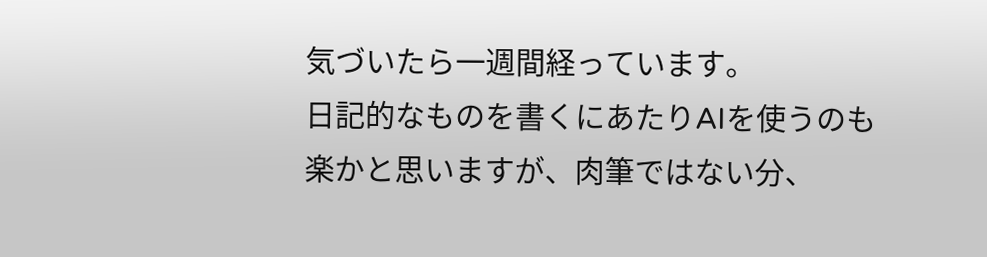気づいたら一週間経っています。
日記的なものを書くにあたりAIを使うのも楽かと思いますが、肉筆ではない分、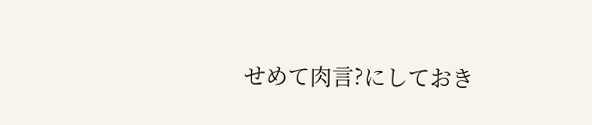せめて肉言?にしておき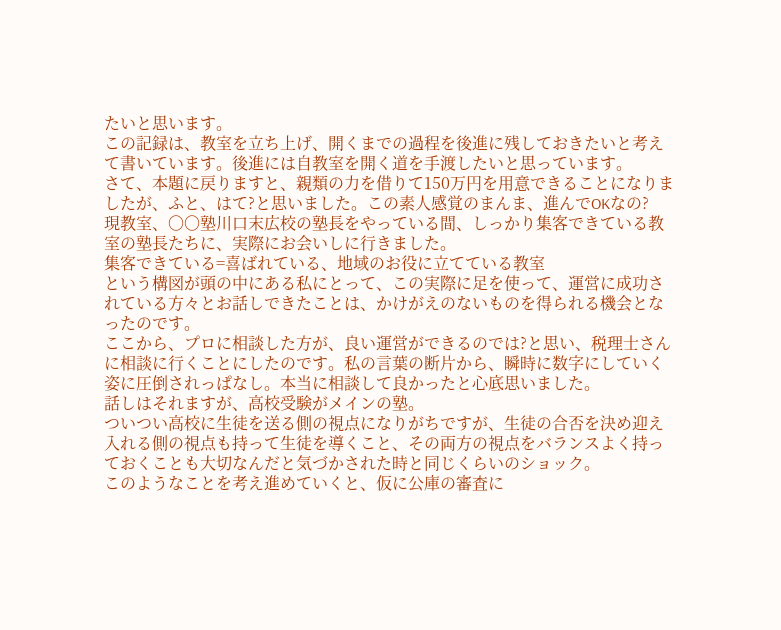たいと思います。
この記録は、教室を立ち上げ、開くまでの過程を後進に残しておきたいと考えて書いています。後進には自教室を開く道を手渡したいと思っています。
さて、本題に戻りますと、親類の力を借りて150万円を用意できることになりましたが、ふと、はて?と思いました。この素人感覚のまんま、進んでOKなの?
現教室、〇〇塾川口末広校の塾長をやっている間、しっかり集客できている教室の塾長たちに、実際にお会いしに行きました。
集客できている=喜ばれている、地域のお役に立てている教室
という構図が頭の中にある私にとって、この実際に足を使って、運営に成功されている方々とお話しできたことは、かけがえのないものを得られる機会となったのです。
ここから、プロに相談した方が、良い運営ができるのでは?と思い、税理士さんに相談に行くことにしたのです。私の言葉の断片から、瞬時に数字にしていく姿に圧倒されっぱなし。本当に相談して良かったと心底思いました。
話しはそれますが、高校受験がメインの塾。
ついつい高校に生徒を送る側の視点になりがちですが、生徒の合否を決め迎え入れる側の視点も持って生徒を導くこと、その両方の視点をバランスよく持っておくことも大切なんだと気づかされた時と同じくらいのショック。
このようなことを考え進めていくと、仮に公庫の審査に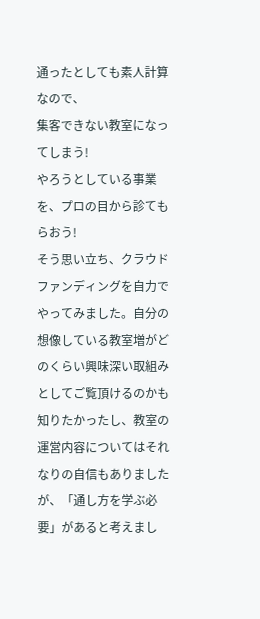通ったとしても素人計算なので、
集客できない教室になってしまう!
やろうとしている事業を、プロの目から診てもらおう!
そう思い立ち、クラウドファンディングを自力でやってみました。自分の想像している教室増がどのくらい興味深い取組みとしてご覧頂けるのかも知りたかったし、教室の運営内容についてはそれなりの自信もありましたが、「通し方を学ぶ必要」があると考えまし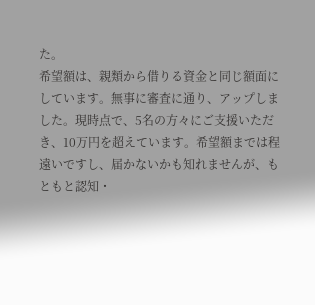た。
希望額は、親類から借りる資金と同じ額面にしています。無事に審査に通り、アップしました。現時点で、5名の方々にご支援いただき、10万円を超えています。希望額までは程遠いですし、届かないかも知れませんが、もともと認知・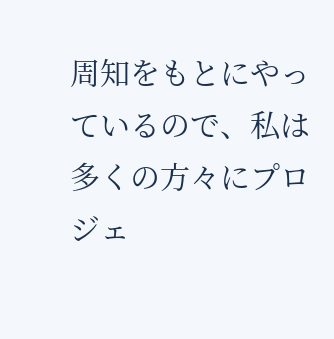周知をもとにやっているので、私は多くの方々にプロジェ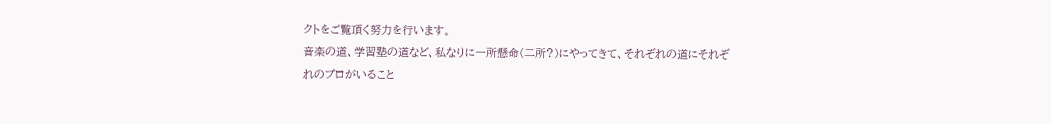クトをご覧頂く努力を行います。
音楽の道、学習塾の道など、私なりに一所懸命(二所?)にやってきて、それぞれの道にそれぞれのプロがいること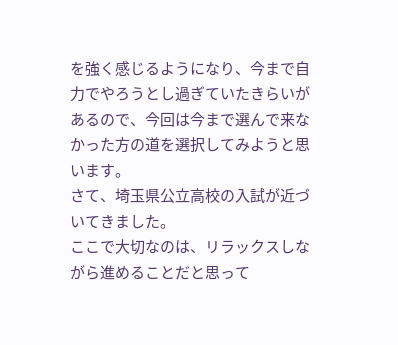を強く感じるようになり、今まで自力でやろうとし過ぎていたきらいがあるので、今回は今まで選んで来なかった方の道を選択してみようと思います。
さて、埼玉県公立高校の入試が近づいてきました。
ここで大切なのは、リラックスしながら進めることだと思って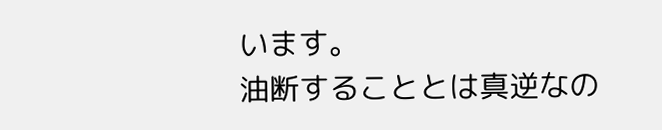います。
油断することとは真逆なの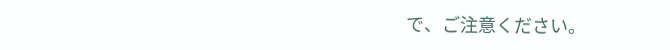で、ご注意ください。